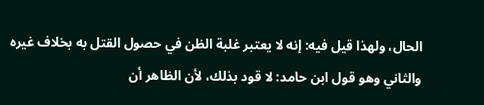الحال، ولهذا قيل فيه: إنه لا يعتبر غلبة الظن في حصول القتل به بخلاف غيره والثاني وهو قول ابن حامد: لا قود بذلك، لأن الظاهر أن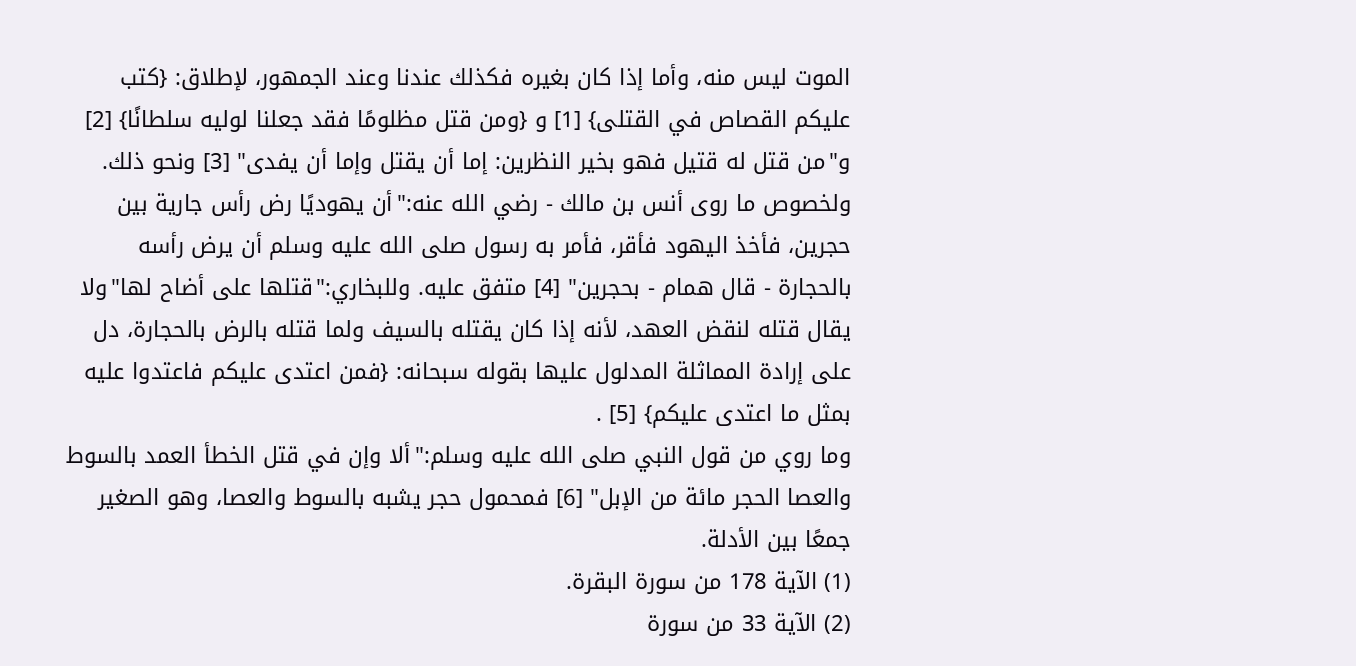الموت ليس منه، وأما إذا كان بغيره فكذلك عندنا وعند الجمهور، لإطلاق: {كتب عليكم القصاص في القتلى} [1] و {ومن قتل مظلومًا فقد جعلنا لوليه سلطانًا} [2] و"من قتل له قتيل فهو بخير النظرين: إما أن يقتل وإما أن يفدى" [3] ونحو ذلك.
ولخصوص ما روى أنس بن مالك - رضي الله عنه:"أن يهوديًا رض رأس جارية بين حجرين، فأخذ اليهود فأقر، فأمر به رسول صلى الله عليه وسلم أن يرض رأسه بالحجارة - قال همام - بحجرين" [4] متفق عليه. وللبخاري:"قتلها على أضاح لها"ولا يقال قتله لنقض العهد، لأنه إذا كان يقتله بالسيف ولما قتله بالرض بالحجارة، دل على إرادة المماثلة المدلول عليها بقوله سبحانه: {فمن اعتدى عليكم فاعتدوا عليه بمثل ما اعتدى عليكم} [5] .
وما روي من قول النبي صلى الله عليه وسلم:"ألا وإن في قتل الخطأ العمد بالسوط والعصا الحجر مائة من الإبل" [6] فمحمول حجر يشبه بالسوط والعصا، وهو الصغير جمعًا بين الأدلة.
(1) الآية 178 من سورة البقرة.
(2) الآية 33 من سورة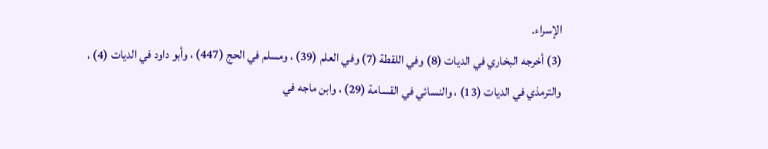الإسراء.
(3) أخرجه البخاري في الديات (8) وفي اللقطة (7) وفي العلم (39) ، ومسلم في الحج (447) ، وأبو داود في الديات (4) ، والترمذي في الديات (13) ، والنسائي في القسامة (29) ، وابن ماجه في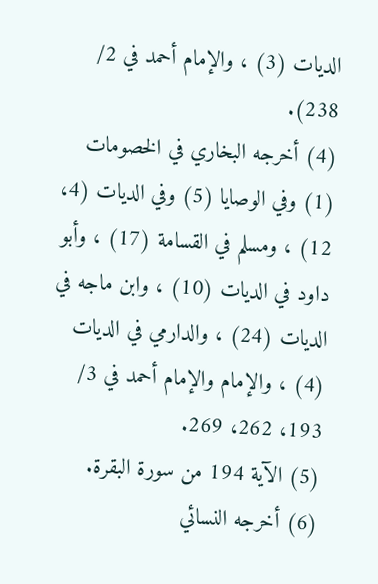الديات (3) ، والإمام أحمد في 2/ 238).
(4) أخرجه البخاري في الخصومات (1) وفي الوصايا (5) وفي الديات (4، 12) ، ومسلم في القسامة (17) ، وأبو داود في الديات (10) ، وابن ماجه في الديات (24) ، والدارمي في الديات (4) ، والإمام والإمام أحمد في 3/ 193، 262، 269.
(5) الآية 194 من سورة البقرة.
(6) أخرجه النسائي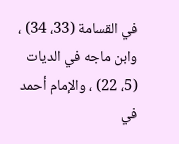في القسامة (33، 34) ، وابن ماجه في الديات (5، 22) ، والإمام أحمد في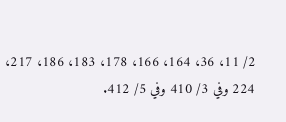2/ 11، 36، 164، 166، 178، 183، 186، 217، 224 وفي 3/ 410 وفي 5/ 412.